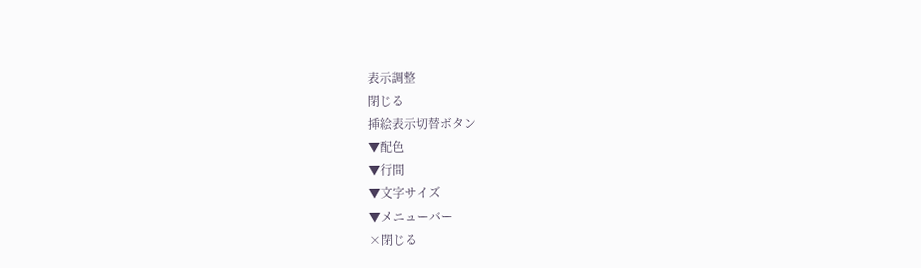表示調整
閉じる
挿絵表示切替ボタン
▼配色
▼行間
▼文字サイズ
▼メニューバー
×閉じる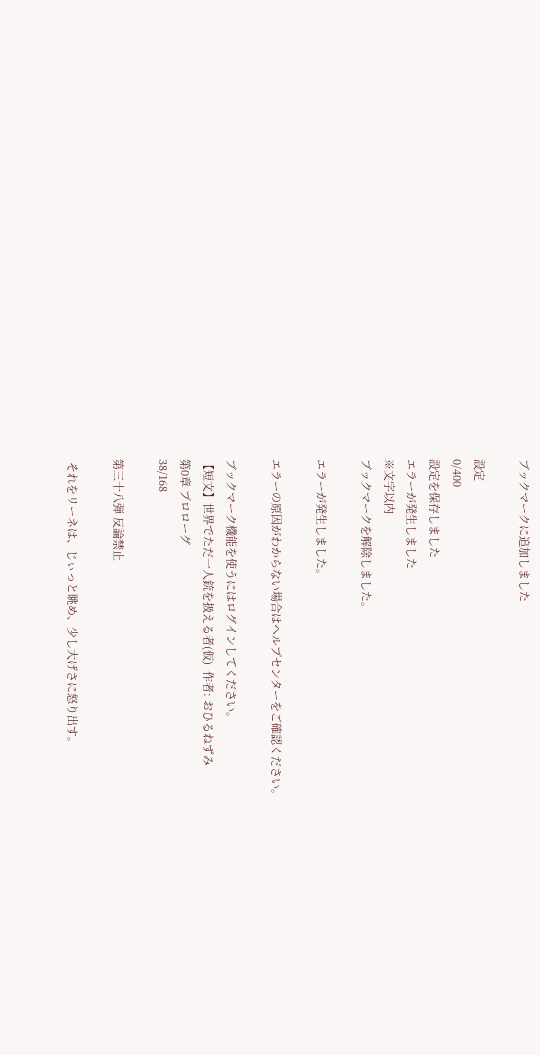ブックマークに追加しました

設定
0/400
設定を保存しました
エラーが発生しました
※文字以内
ブックマークを解除しました。

エラーが発生しました。

エラーの原因がわからない場合はヘルプセンターをご確認ください。

ブックマーク機能を使うにはログインしてください。
【短文】世界でただ一人銃を扱える者(仮)  作者: おひるねずみ
第0章 プロローグ
38/168

第三十八弾 反論禁止

 それをリーネは、じぃっと眺め、少し大げさに怒り出す。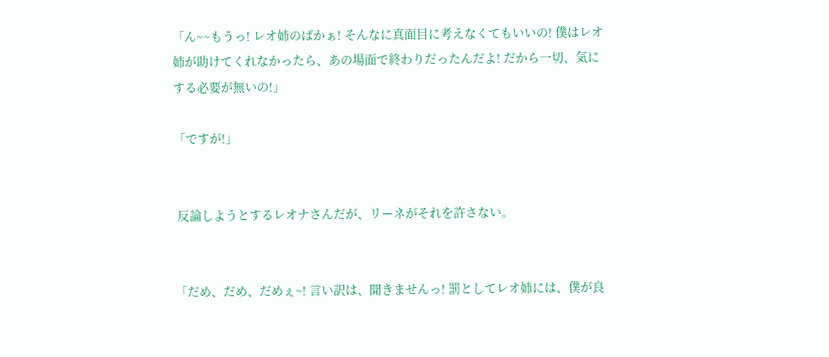「ん~~もうっ! レオ姉のばかぁ! そんなに真面目に考えなくてもいいの! 僕はレオ姉が助けてくれなかったら、あの場面で終わりだったんだよ! だから一切、気にする必要が無いの!」

「ですが!」


 反論しようとするレオナさんだが、リーネがそれを許さない。


「だめ、だめ、だめぇ~! 言い訳は、聞きませんっ! 罰としてレオ姉には、僕が良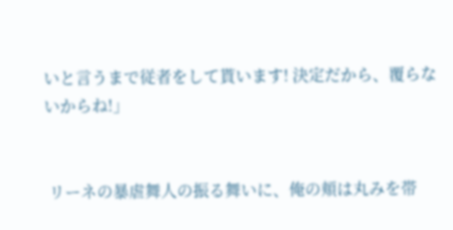いと言うまで従者をして貰います! 決定だから、覆らないからね!」


 リーネの暴虐舞人の振る舞いに、俺の頬は丸みを帯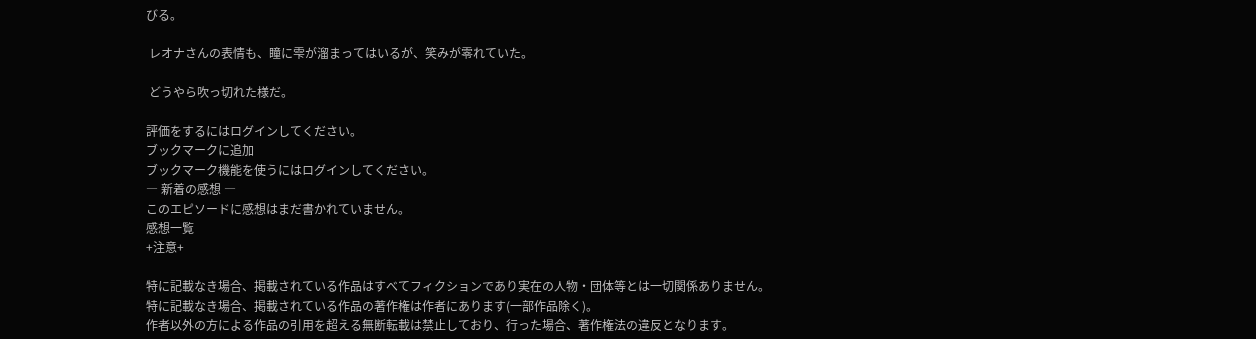びる。

 レオナさんの表情も、瞳に雫が溜まってはいるが、笑みが零れていた。

 どうやら吹っ切れた様だ。

評価をするにはログインしてください。
ブックマークに追加
ブックマーク機能を使うにはログインしてください。
― 新着の感想 ―
このエピソードに感想はまだ書かれていません。
感想一覧
+注意+

特に記載なき場合、掲載されている作品はすべてフィクションであり実在の人物・団体等とは一切関係ありません。
特に記載なき場合、掲載されている作品の著作権は作者にあります(一部作品除く)。
作者以外の方による作品の引用を超える無断転載は禁止しており、行った場合、著作権法の違反となります。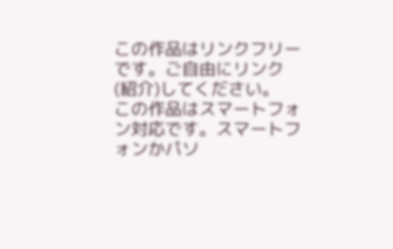この作品はリンクフリーです。ご自由にリンク(紹介)してください。
この作品はスマートフォン対応です。スマートフォンかパソ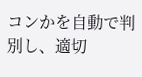コンかを自動で判別し、適切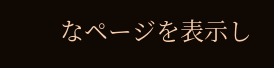なページを表示し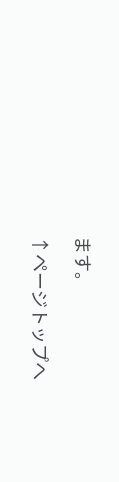ます。

↑ページトップへ